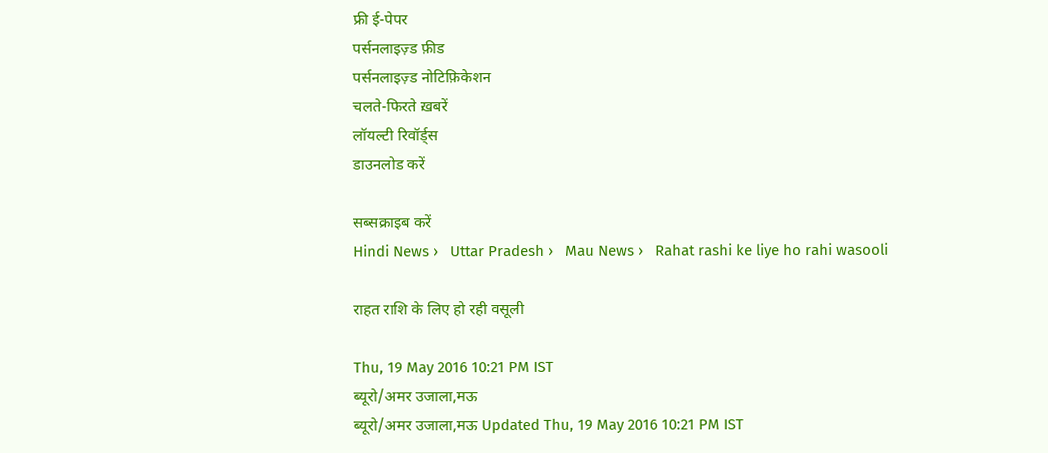फ्री ई-पेपर
पर्सनलाइज़्ड फ़ीड
पर्सनलाइज़्ड नोटिफ़िकेशन
चलते-फिरते ख़बरें
लॉयल्टी रिवॉर्ड्स
डाउनलोड करें

सब्सक्राइब करें
Hindi News ›   Uttar Pradesh ›   Mau News ›   Rahat rashi ke liye ho rahi wasooli

राहत राशि के लिए हो रही वसूली

Thu, 19 May 2016 10:21 PM IST
ब्यूरो/अमर उजाला,मऊ
ब्यूरो/अमर उजाला,मऊ Updated Thu, 19 May 2016 10:21 PM IST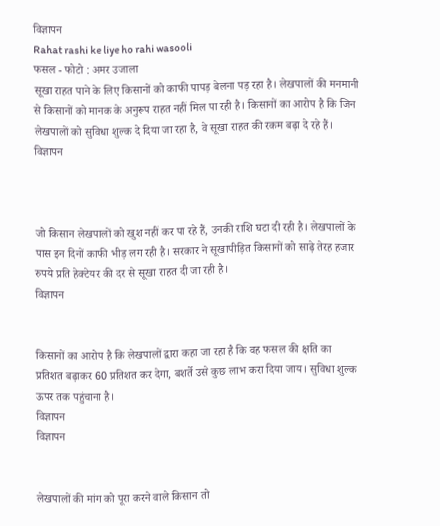विज्ञापन
Rahat rashi ke liye ho rahi wasooli
फसल - फोटो : अमर उजाला
सूखा राहत पाने के लिए किसानों को काफी पापड़ बेलना पड़ रहा है। लेखपालों की मनमानी से किसानों को मानक के अनुरूप राहत नहीं मिल पा रही है। किसानों का आरोप है कि जिन लेखपालों को सुविधा शुल्क दे दिया जा रहा है, वे सूखा राहत की रकम बढ़ा दे रहे हैं।
विज्ञापन



जो किसान लेखपालों को खुश नहीं कर पा रहे हैं, उनकी राशि घटा दी रही है। लेखपालों के पास इन दिनों काफी भीड़ लग रही है। सरकार ने सूखापीड़ित किसानों को साढ़े तेरह हजार रुपये प्रति हेक्टेयर की दर से सूखा राहत दी जा रही है।
विज्ञापन


किसानों का आरोप है कि लेखपालों द्वारा कहा जा रहा है कि वह फसल की क्षति का प्रतिशत बढ़ाकर 60 प्रतिशत कर देगा, बशर्ते उसे कुछ लाभ करा दिया जाय। सुविधा शुल्क ऊपर तक पहुंचाना है।
विज्ञापन
विज्ञापन


लेखपालों की मांग को पूरा करने वाले किसान तो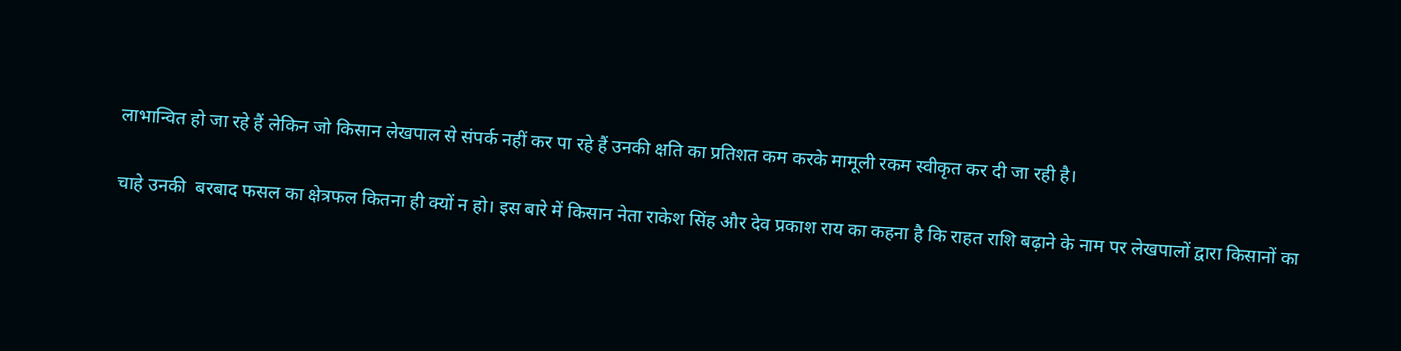लाभान्वित हो जा रहे हैं लेकिन जो किसान लेखपाल से संपर्क नहीं कर पा रहे हैं उनकी क्षति का प्रतिशत कम करके मामूली रकम स्वीकृत कर दी जा रही है।

चाहे उनकी  बरबाद फसल का क्षेत्रफल कितना ही क्यों न हो। इस बारे में किसान नेता राकेश सिंह और देव प्रकाश राय का कहना है कि राहत राशि बढ़ाने के नाम पर लेखपालों द्वारा किसानों का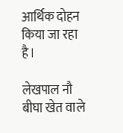आर्थिक दोहन किया जा रहा है।

लेखपाल नौ बीघा खेत वाले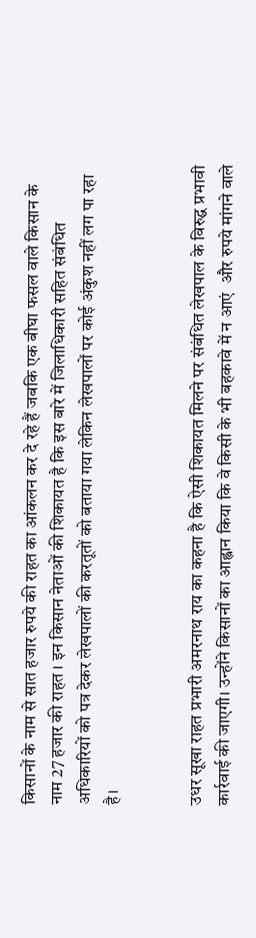किसानों के नाम से सात हजार रुपये की राहत का आंकलन कर दे रहे हैं जबकि एक बीघा फसल वाले किसान के नाम 27 हजार की राहत । इन किसान नेताओं की शिकायत है कि इस बारे में जिलाधिकारी सहित संबंधित अधिकारियों को पत्र देकर लेखपालों की करतूतों को बताया गया लेकिन लेखपालों पर कोई अंकुश नहीं लग पा रहा है।


उधर सूखा राहत प्रभारी अमरनाथ राय का कहना है कि ऐसी शिकायत मिलने पर संबंधित लेखपाल के विरुद्घ प्रभावी कार्रवाई की जाएगी। उन्होंने किसानों का आह्वान किया कि वे किसी के भी बहकावे में न आएं  और रुपये मांगने वाले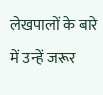लेखपालों के बारे में उन्हें जरूर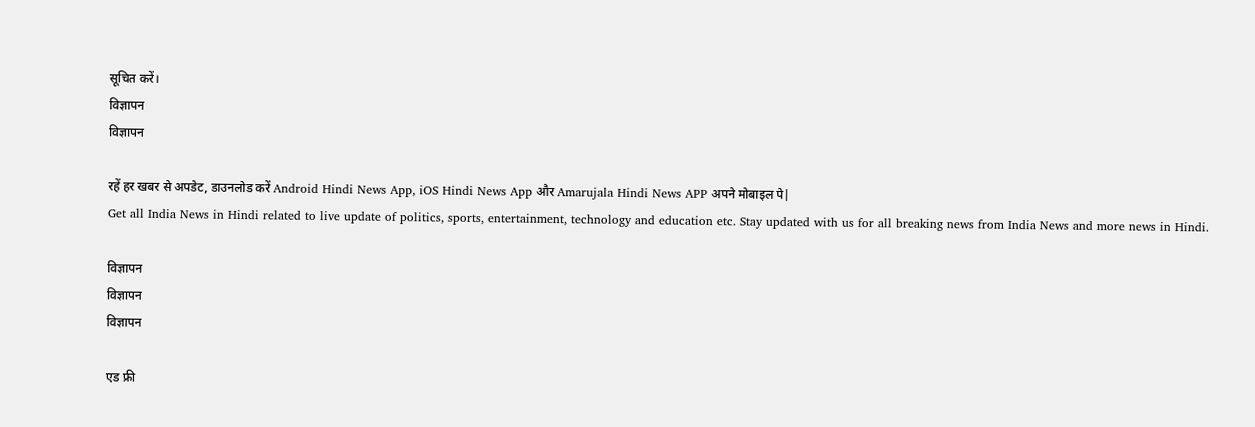सूचित करें।
विज्ञापन
विज्ञापन

रहें हर खबर से अपडेट, डाउनलोड करें Android Hindi News App, iOS Hindi News App और Amarujala Hindi News APP अपने मोबाइल पे|
Get all India News in Hindi related to live update of politics, sports, entertainment, technology and education etc. Stay updated with us for all breaking news from India News and more news in Hindi.

विज्ञापन
विज्ञापन
विज्ञापन

एड फ्री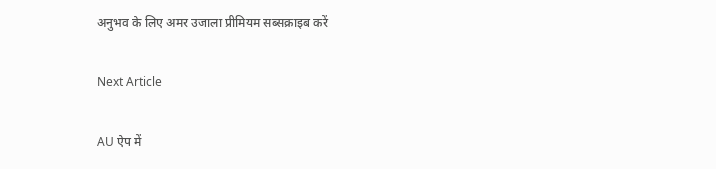अनुभव के लिए अमर उजाला प्रीमियम सब्सक्राइब करें

Next Article

AU ऐप में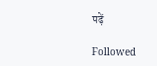पढ़ें

Followed